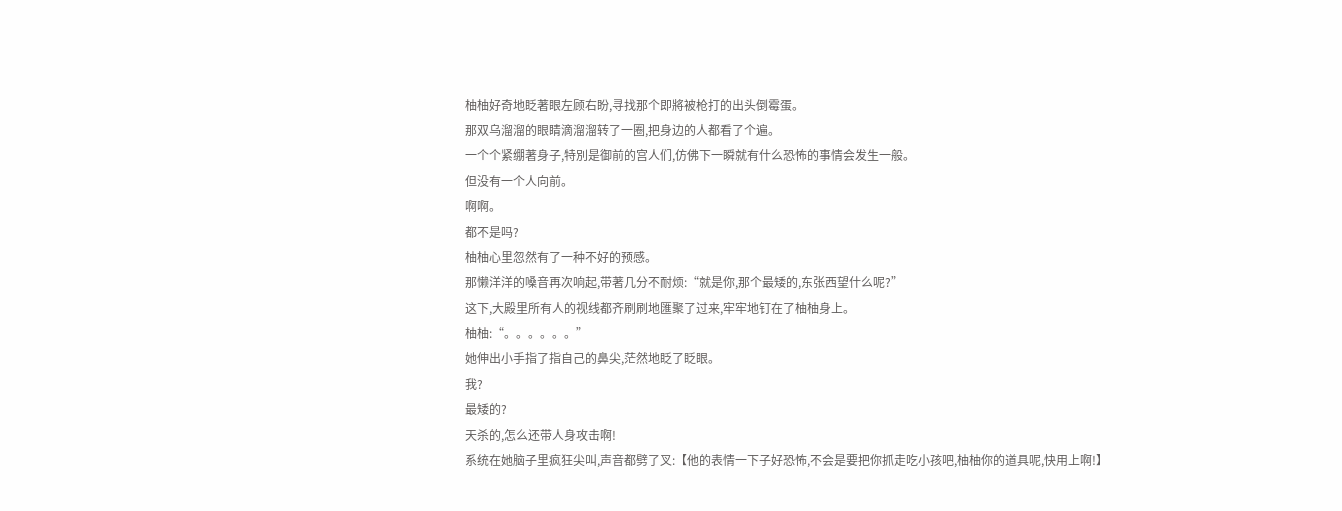柚柚好奇地眨著眼左顾右盼,寻找那个即將被枪打的出头倒霉蛋。
那双乌溜溜的眼睛滴溜溜转了一圈,把身边的人都看了个遍。
一个个紧绷著身子,特別是御前的宫人们,仿佛下一瞬就有什么恐怖的事情会发生一般。
但没有一个人向前。
啊啊。
都不是吗?
柚柚心里忽然有了一种不好的预感。
那懒洋洋的嗓音再次响起,带著几分不耐烦:“就是你,那个最矮的,东张西望什么呢?”
这下,大殿里所有人的视线都齐刷刷地匯聚了过来,牢牢地钉在了柚柚身上。
柚柚:“。。。。。。”
她伸出小手指了指自己的鼻尖,茫然地眨了眨眼。
我?
最矮的?
天杀的,怎么还带人身攻击啊!
系统在她脑子里疯狂尖叫,声音都劈了叉:【他的表情一下子好恐怖,不会是要把你抓走吃小孩吧,柚柚你的道具呢,快用上啊!】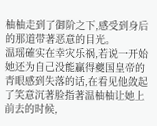柚柚走到了御阶之下,感受到身后的那道带著恶意的目光。
温瑶確实在幸灾乐祸,若说一开始她还为自己没能贏得夔国皇帝的青眼感到失落的话,在看见他敛起了笑意沉著脸指著温柚柚让她上前去的时候,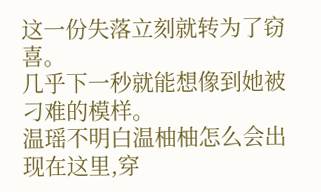这一份失落立刻就转为了窃喜。
几乎下一秒就能想像到她被刁难的模样。
温瑶不明白温柚柚怎么会出现在这里,穿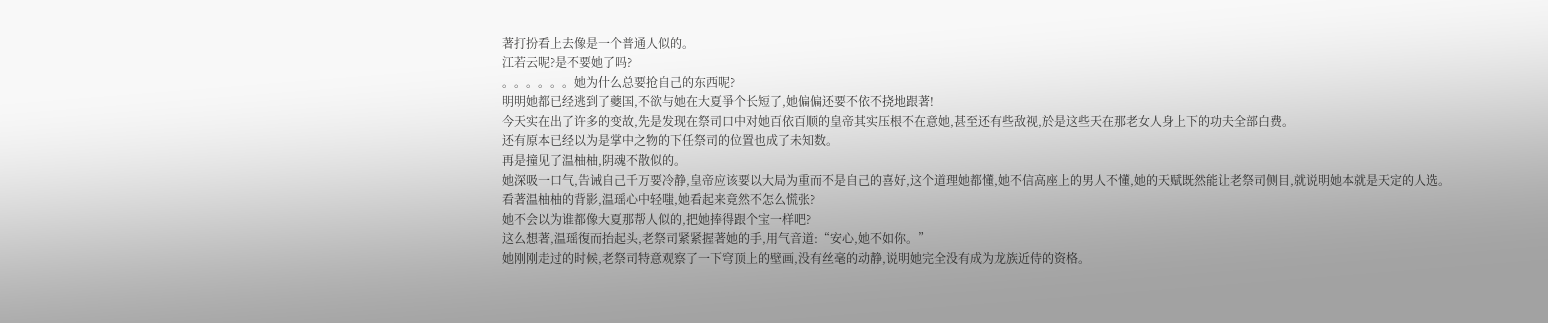著打扮看上去像是一个普通人似的。
江若云呢?是不要她了吗?
。。。。。。她为什么总要抢自己的东西呢?
明明她都已经逃到了夔国,不欲与她在大夏爭个长短了,她偏偏还要不依不挠地跟著!
今天实在出了许多的变故,先是发现在祭司口中对她百依百顺的皇帝其实压根不在意她,甚至还有些敌视,於是这些天在那老女人身上下的功夫全部白费。
还有原本已经以为是掌中之物的下任祭司的位置也成了未知数。
再是撞见了温柚柚,阴魂不散似的。
她深吸一口气,告诫自己千万要冷静,皇帝应该要以大局为重而不是自己的喜好,这个道理她都懂,她不信高座上的男人不懂,她的天赋既然能让老祭司侧目,就说明她本就是天定的人选。
看著温柚柚的背影,温瑶心中轻嗤,她看起来竟然不怎么慌张?
她不会以为谁都像大夏那帮人似的,把她捧得跟个宝一样吧?
这么想著,温瑶復而抬起头,老祭司紧紧握著她的手,用气音道:“安心,她不如你。”
她刚刚走过的时候,老祭司特意观察了一下穹顶上的壁画,没有丝毫的动静,说明她完全没有成为龙族近侍的资格。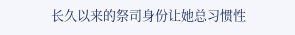长久以来的祭司身份让她总习惯性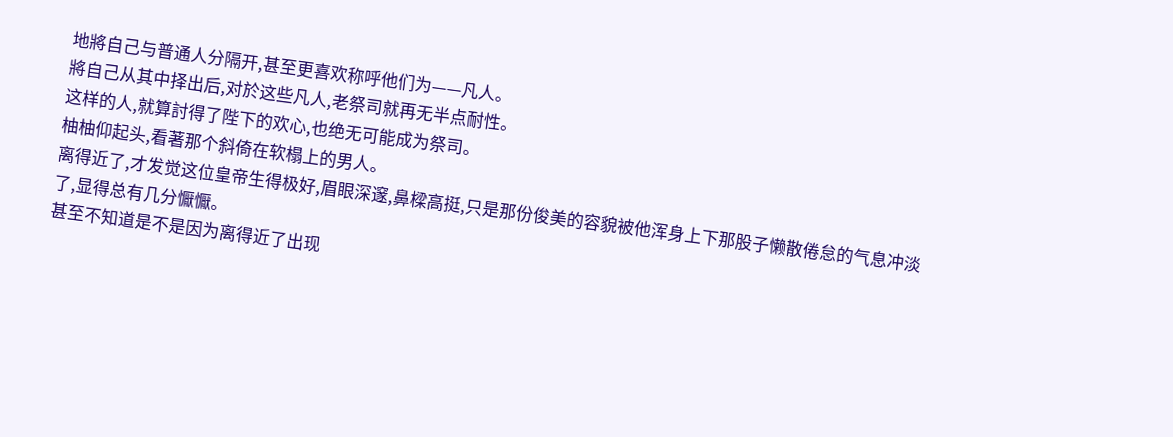地將自己与普通人分隔开,甚至更喜欢称呼他们为——凡人。
將自己从其中择出后,对於这些凡人,老祭司就再无半点耐性。
这样的人,就算討得了陛下的欢心,也绝无可能成为祭司。
柚柚仰起头,看著那个斜倚在软榻上的男人。
离得近了,才发觉这位皇帝生得极好,眉眼深邃,鼻樑高挺,只是那份俊美的容貌被他浑身上下那股子懒散倦怠的气息冲淡了,显得总有几分懨懨。
甚至不知道是不是因为离得近了出现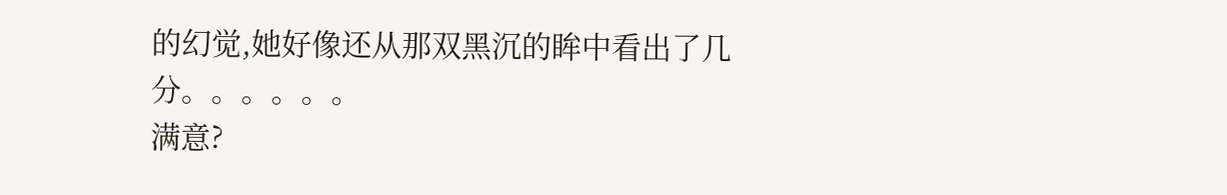的幻觉,她好像还从那双黑沉的眸中看出了几分。。。。。。
满意?